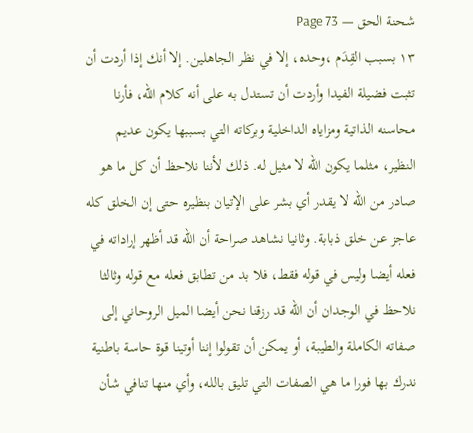شحنة الحق — Page 73
۱۳ بسبب القِدَم ،وحده، إلا في نظر الجاهلين. إلا أنك إذا أردت أن تثبت فضيلة الفيدا وأردت أن تستدل به على أنه كلام الله، فأرنا محاسنه الذاتية ومزاياه الداخلية وبركاته التي بسببها يكون عديم النظير، مثلما يكون الله لا مثيل له. ذلك لأننا نلاحظ أن كل ما هو صادر من الله لا يقدر أي بشر على الإتيان بنظيره حتى إن الخلق كله عاجز عن خلق ذبابة. وثانيا نشاهد صراحة أن الله قد أظهر إراداته في فعله أيضا وليس في قوله فقط، فلا بد من تطابق فعله مع قوله وثالثا نلاحظ في الوجدان أن الله قد رزقنا نحن أيضا الميل الروحاني إلى صفاته الكاملة والطيبة، أو يمكن أن تقولوا إننا أوتينا قوة حاسة باطنية ندرك بها فورا ما هي الصفات التي تليق بالله، وأي منها تنافي شأن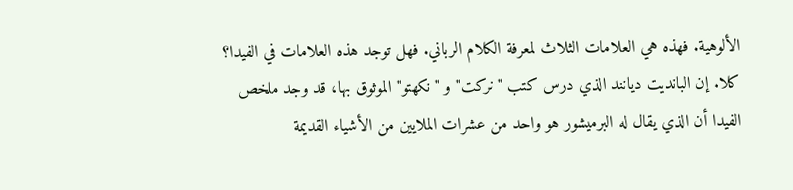الألوهية. فهذه هي العلامات الثلاث لمعرفة الكلام الرباني. فهل توجد هذه العلامات في الفيدا؟ كلا. إن البانديت دیانند الذي درس كتب "نركت" و "نكهتو" الموثوق بها، قد وجد ملخص الفيدا أن الذي يقال له البرميشور هو واحد من عشرات الملايين من الأشياء القديمة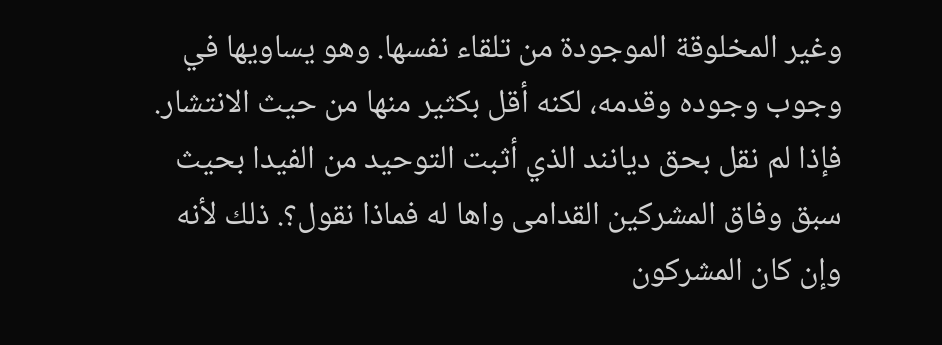وغير المخلوقة الموجودة من تلقاء نفسها. وهو يساويها في وجوب وجوده وقدمه، لكنه أقل بكثير منها من حيث الانتشار. فإذا لم نقل بحق ديانند الذي أثبت التوحيد من الفيدا بحيث سبق وفاق المشركين القدامى واها له فماذا نقول؟. ذلك لأنه وإن كان المشركون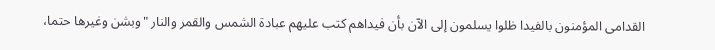القدامى المؤمنون بالفيدا ظلوا يسلمون إلى الآن بأن فيداهم كتب عليهم عبادة الشمس والقمر والنار "وبشن وغيرها حتما،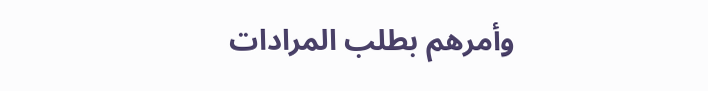وأمرهم بطلب المرادات